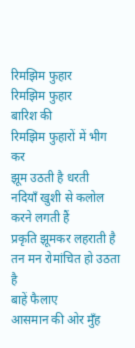रिमझिम फुहार
रिमझिम फुहार
बारिश की
रिमझिम फुहारों में भीग कर
झूम उठती है धरती
नदियाँ खुशी से कलोल करने लगती हैं
प्रकृति झूमकर लहराती है
तन मन रोमांचित हो उठता है
बाहें फैलाए
आसमान की ओर मुँह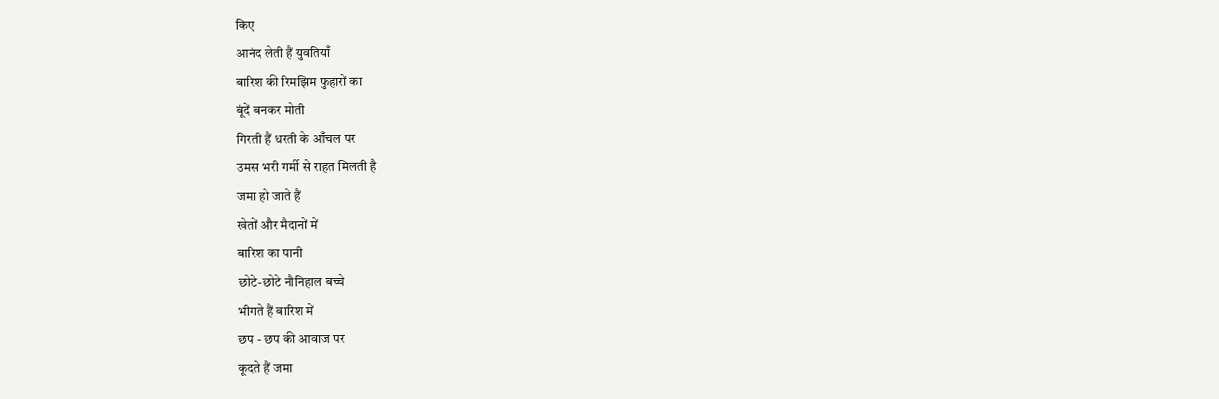किए
आनंद लेती हैं युवतियाँ
बारिश की रिमझिम फुहारों का
बूंदें बनकर मोती
गिरती हैं धरती के आँचल पर
उमस भरी गर्मी से राहत मिलती है
जमा हो जाते हैं
खेतों और मैदानों में
बारिश का पानी
छोटे-छोटे नौनिहाल बच्चे
भीगते हैं बारिश में
छप - छप की आवाज पर
कूदते हैं जमा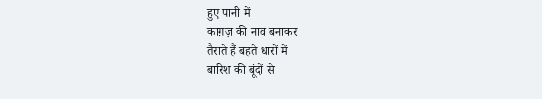हुए पानी में
काग़ज़ की नाव बनाकर
तैराते हैं बहते धारों में
बारिश की बूंदों से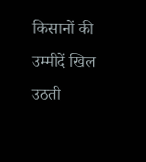किसानों की उम्मीदें खिल उठती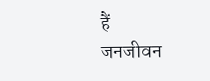हैं
जनजीवन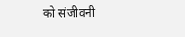को संजीवनी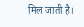मिल जाती है।